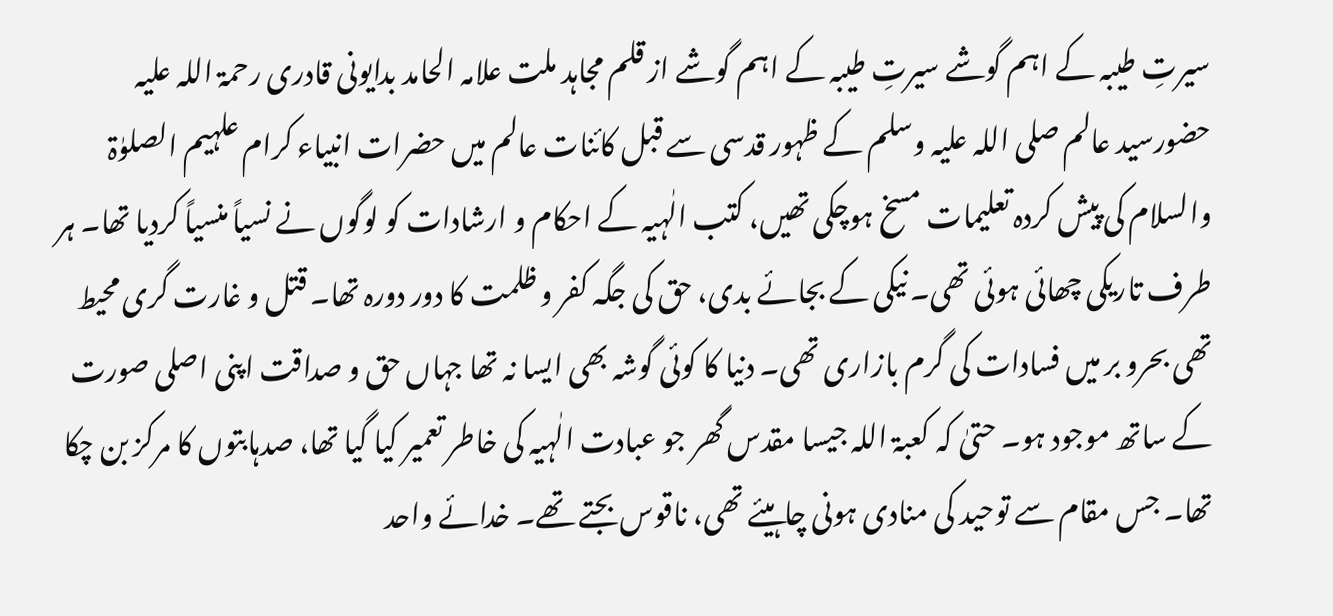سیرتِ طیبہ کے اہم گوشے سیرتِ طیبہ کے اہم گوشے از قلم مجاہد ملت علامہ الحامد بدایونی قادری رحمۃ اللہ علیہ حضورسید عالم صلی اللہ علیہ وسلم کے ظہور قدسی سے قبل کائنات عالم میں حضرات انبیاء کرام علہیم الصلوٰۃ والسلام کی پیش کردہ تعلیمات مسخ ہوچکی تھیں، کتب الٰہیہ کے احکام و ارشادات کو لوگوں نے نسیاً منسیاً کردیا تھا۔ ہر طرف تاریکی چھائی ہوئی تھی۔ نیکی کے بجائے بدی، حق کی جگہ کفر و ظلمت کا دور دورہ تھا۔ قتل و غارت گری محیط تھی بحرو بر میں فسادات کی گرم بازاری تھی۔ دنیا کا کوئی گوشہ بھی ایسا نہ تھا جہاں حق و صداقت اپنی اصلی صورت کے ساتھ موجود ہو۔ حتیٰ کہ کعبۃ اللہ جیسا مقدس گھر جو عبادت الٰہیہ کی خاطر تعمیر کیا گیا تھا، صدہابتوں کا مرکز بن چکا تھا۔ جس مقام سے توحید کی منادی ہونی چاہیئے تھی، ناقوس بجتے تھے۔ خدائے واحد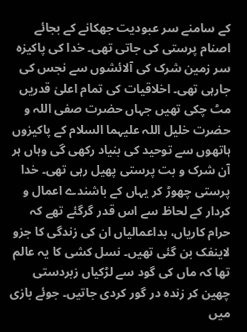کے سامنے سر عبودیت جھکانے کے بجائے اصنام پرستی کی جاتی تھی۔ خدا کی پاکیزہ سر زمین شرک کی آلائشوں سے نجس کی جارہی تھی۔ اخلاقیات کی تمام اعلیٰ قدریں مٹ چکی تھیں جہاں حضرت صفی اللہ و حضرت خلیل اللہ علیہما السلام کے پاکیزوں ہاتھوں سے توحید کی بنیاد رکھی گی وہاں ہر آن شرک و بت پرستی پھیل رہی تھی۔ خدا پرستی چھوڑ کر یہاں کے باشندے اعمال و کردار کے لحاظ سے اس قدر گرگئے تھے کہ حرام کاریاں، بداعمالیاں ان کی زندگی کا جزو لاینفک بن گئی تھیں۔ نسل کشی کا یہ عالم تھا کہ ماں کی گود سے لڑکیاں زبردستی چھین کر زندہ در گور کردی جاتیں۔ جوئے بازی میں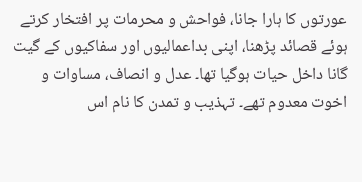عورتوں کا ہارا جانا، فواحش و محرمات پر افتخار کرتے ہوئے قصائد پڑھنا، اپنی بداعمالیوں اور سفاکیوں کے گیت گانا داخل حیات ہوگیا تھا۔ عدل و انصاف، مساوات و اخوت معدوم تھے۔ تہذیب و تمدن کا نام اس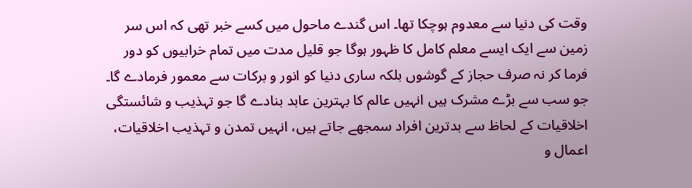وقت کی دنیا سے معدوم ہوچکا تھا۔ اس گندے ماحول میں کسے خبر تھی کہ اس سر زمین سے ایک ایسے معلم کامل کا ظہور ہوگا جو قلیل مدت میں تمام خرابیوں کو دور فرما کر نہ صرف حجاز کے گوشوں بلکہ ساری دنیا کو انور و برکات سے معمور فرمادے گا۔ جو سب سے بڑے مشرک ہیں انہیں عالم کا بہترین عابد بنادے گا جو تہذیب و شائستگی اخلاقیات کے لحاظ سے بدترین افراد سمجھے جاتے ہیں، انہیں تمدن و تہذیب اخلاقیات، اعمال و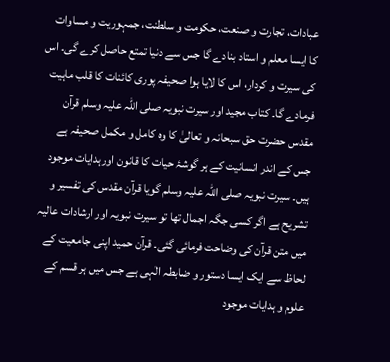عبادات، تجارت و صنعت، حکومت و سلطنت، جمہوریت و مساوات کا ایسا معلم و استاد بنادے گا جس سے دنیا تمتع حاصل کرے گی۔ اس کی سیرت و کردار، اس کا لایا ہوا صحیفہ پوری کائنات کا قلب ماہیت فرمادے گا۔ کتاب مجید اور سیرت نبویہ صلی اللہ علیہ وسلم قرآن مقدس حضرت حق سبحانہ و تعالیٰ کا وہ کامل و مکمل صحیفہ ہے جس کے اندر انسانیت کے ہر گوشۂ حیات کا قانون اورہدایات موجود ہیں۔ سیرت نبویہ صلی اللہ علیہ وسلم گویا قرآن مقدس کی تفسیر و تشریح ہے اگر کسی جگہ اجمال تھا تو سیرت نبویہ اور ارشادات عالیہ میں متن قرآن کی وضاحت فرمائی گئی۔ قرآن حمید اپنی جامعیت کے لحاظ سے ایک ایسا دستور و ضابطہ الٰہی ہے جس میں ہر قسم کے علوم و ہدایات موجود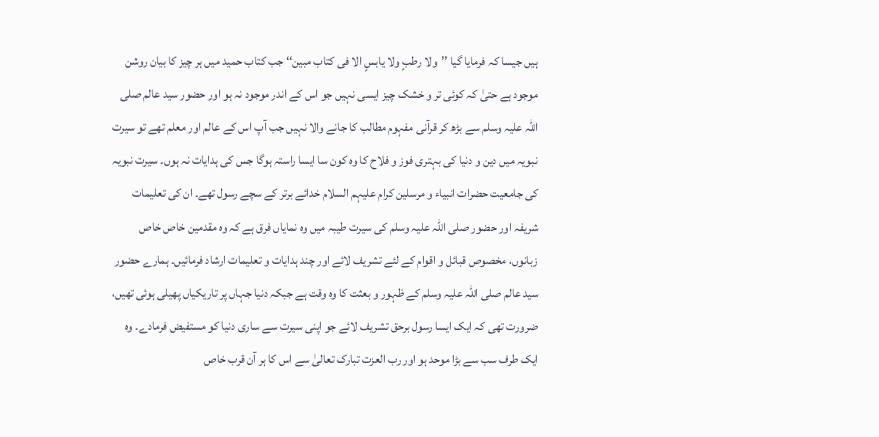ہیں جیسا کہ فرمایا گیا ’’ولا رطبٍ ولا یابسٍ الا فی کتاب مبین‘‘ جب کتاب حمید میں ہر چیز کا بیان روشن موجود ہے حتیٰ کہ کوئی تر و خشک چیز ایسی نہیں جو اس کے اندر موجود نہ ہو اور حضور سید عالم صلی اللہ علیہ وسلم سے بڑھ کر قرآنی مفہوم مطالب کا جانے والا نہیں جب آپ اس کے عالم اور معلم تھے تو سیرت نبویہ میں دین و دنیا کی بہتری فوز و فلاح کا وہ کون سا ایسا راستہ ہوگا جس کی ہدایات نہ ہوں۔ سیرت نبویہ کی جامعیت حضرات انبیاء و مرسلین کرام علیہم السلام خدائے برتر کے سچے رسول تھے۔ ان کی تعلیمات شریفہ اور حضور صلی اللہ علیہ وسلم کی سیرت طیبہ میں وہ نمایاں فرق ہے کہ وہ مقدمین خاص خاص زبانوں، مخصوص قبائل و اقوام کے لئے تشریف لائے اور چند ہدایات و تعلیمات ارشاد فرمائیں۔ ہمارے حضور سید عالم صلی اللہ علیہ وسلم کے ظہور و بعثت کا وہ وقت ہے جبکہ دنیا جہاں پر تاریکیاں پھیلی ہوئی تھیں، ضرورت تھی کہ ایک ایسا رسول برحق تشریف لائے جو اپنی سیرت سے ساری دنیا کو مستفیض فرمادے۔ وہ ایک طرف سب سے بڑا موحد ہو اور رب العزت تبارک تعالیٰ سے اس کا ہر آن قرب خاص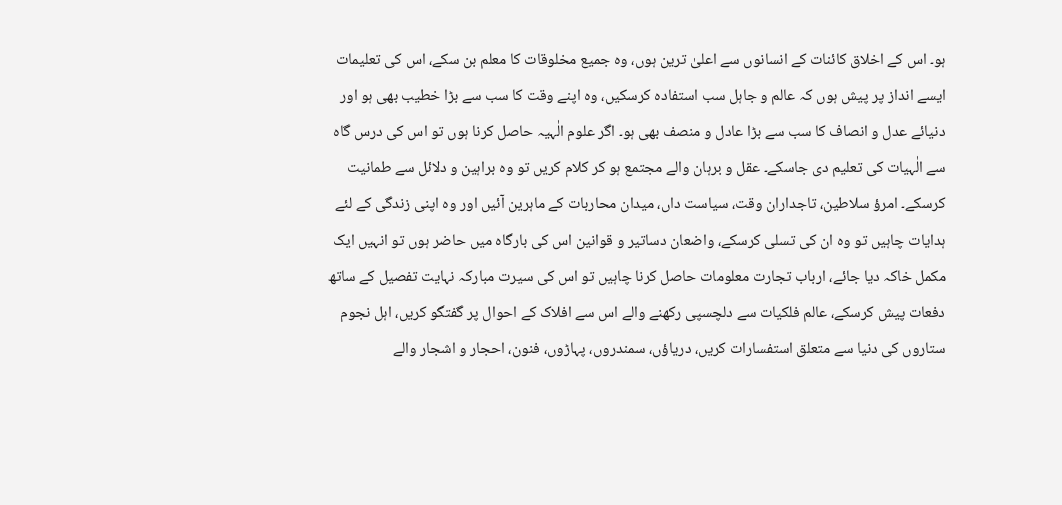ہو۔ اس کے اخلاق کائنات کے انسانوں سے اعلیٰ ترین ہوں، وہ جمیع مخلوقات کا معلم بن سکے، اس کی تعلیمات ایسے انداز پر پیش ہوں کہ عالم و جاہل سب استفادہ کرسکیں، وہ اپنے وقت کا سب سے بڑا خطیب بھی ہو اور دنیائے عدل و انصاف کا سب سے بڑا عادل و منصف بھی ہو۔ اگر علوم الٰہیہ حاصل کرنا ہوں تو اس کی درس گاہ سے الٰہیات کی تعلیم دی جاسکے۔ عقل و برہان والے مجتمع ہو کر کلام کریں تو وہ براہین و دلائل سے طمانیت کرسکے۔ امرؤ سلاطین، تاجداران وقت، سیاست داں، میدان محاربات کے ماہرین آئیں اور وہ اپنی زندگی کے لئے ہدایات چاہیں تو وہ ان کی تسلی کرسکے، واضعان دساتیر و قوانین اس کی بارگاہ میں حاضر ہوں تو انہیں ایک مکمل خاکہ دیا جائے، ارباب تجارت معلومات حاصل کرنا چاہیں تو اس کی سیرت مبارکہ نہایت تفصیل کے ساتھ دفعات پیش کرسکے، عالم فلکیات سے دلچسپی رکھنے والے اس سے افلاک کے احوال پر گفتگو کریں، اہل نجوم ستاروں کی دنیا سے متعلق استفسارات کریں، دریاؤں، سمندروں، پہاڑوں، فنون، احجار و اشجار والے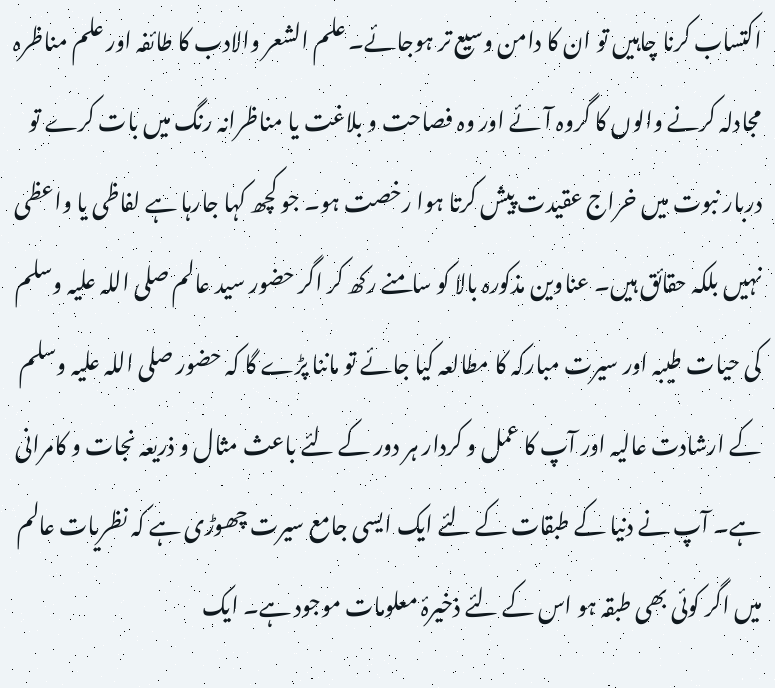اکتساب کرنا چاہیں تو ان کا دامن وسیع تر ہوجائے۔ علم الشعر والادب کا طائفہ اور علم مناظرہ مجادلہ کرنے والوں کا گروہ آئے اور وہ فصاحت و بلاغت یا مناظرانہ رنگ میں بات کرے تو دربار نبوت میں خراج عقیدت پیش کرتا ہوا رخصت ہو۔ جو کچھ کہا جارہا ہے لفاظی یا واعظی نہیں بلکہ حقائق ہیں۔ عناوین مذکورہ بالا کو سامنے رکھ کر اگر حضور سید عالم صلی اللہ علیہ وسلم کی حیات طیبہ اور سیرت مبارکہ کا مطالعہ کیا جائے تو ماننا پڑے گا کہ حضور صلی اللہ علیہ وسلم کے ارشادت عالیہ اور آپ کا عمل و کردار ہر دور کے لئے باعث مثال و ذریعہ نجات و کامرانی ہے۔ آپ نے دنیا کے طبقات کے لئے ایک ایسی جامع سیرت چھوڑی ہے کہ نظریات عالم میں اگر کوئی بھی طبقہ ہو اس کے لئے ذخیرۂ معلومات موجود ہے۔ ایک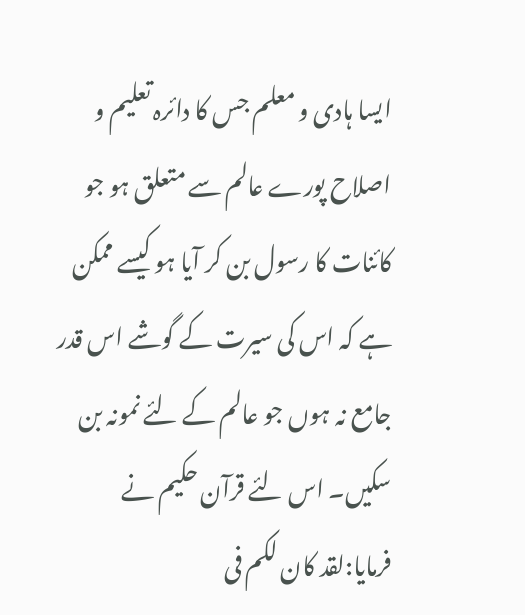ایسا ہادی و معلم جس کا دائرہ تعلیم و اصلاح پورے عالم سے متعلق ہو جو کائنات کا رسول بن کر آیا ہو کیسے ممکن ہے کہ اس کی سیرت کے گوشے اس قدر جامع نہ ہوں جو عالم کے لئے نمونہ بن سکیں۔ اس لئے قرآن حکیم نے فرمایا:لقد کان لکم فی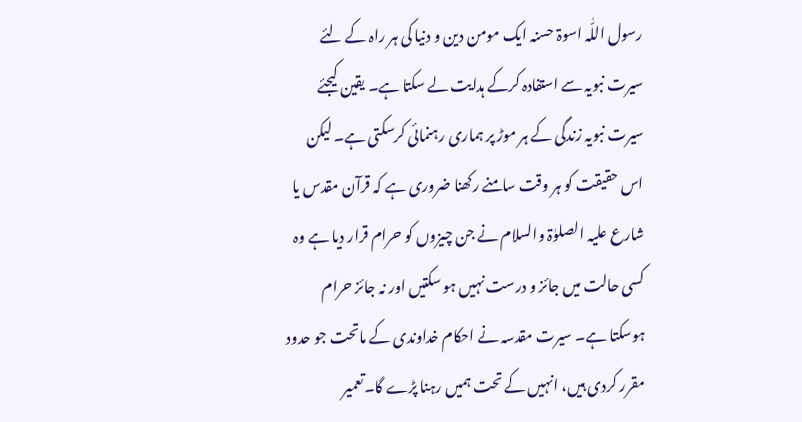رسول اللّٰہ اسوۃ حسنہ ایک مومن دین و دنیا کی ہر راہ کے لئے سیرت نبویہ سے استفادہ کرکے ہدایت لے سکتا ہے۔ یقین کیجئے سیرت نبویہ زندگی کے ہر موڑ پر ہماری رہنمائی کرسکتی ہے۔ لیکن اس حقیقت کو ہر وقت سامنے رکھنا ضروری ہے کہ قرآن مقدس یا شارع علیہ الصلوٰۃ والسلام نے جن چیزوں کو حرام قرار دیا ہے وہ کسی حالت میں جائز و درست نہیں ہو سکتیں اور نہ جائز حرام ہوسکتا ہے۔ سیرت مقدسہ نے احکام خداوندی کے ماتحت جو حدود مقرر کردی ہیں، انہیں کے تحت ہمیں رہنا پڑے گا۔تعمیر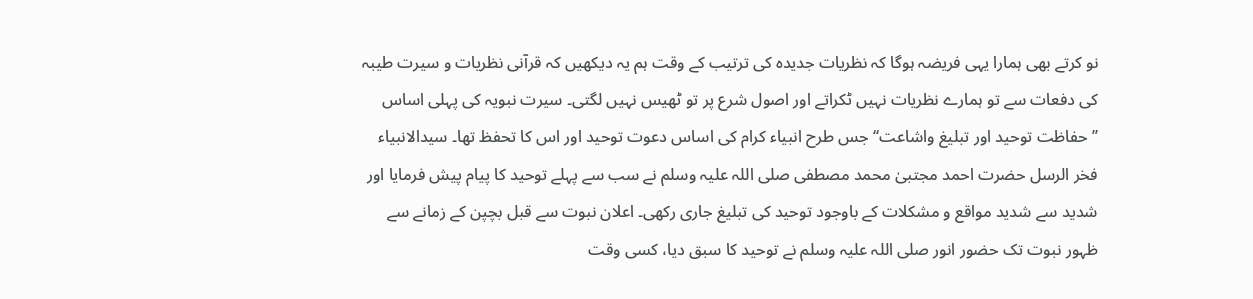نو کرتے بھی ہمارا یہی فریضہ ہوگا کہ نظریات جدیدہ کی ترتیب کے وقت ہم یہ دیکھیں کہ قرآنی نظریات و سیرت طیبہ کی دفعات سے تو ہمارے نظریات نہیں ٹکراتے اور اصول شرع پر تو ٹھیس نہیں لگتی۔ سیرت نبویہ کی پہلی اساس ’’حفاظت توحید اور تبلیغ واشاعت‘‘ جس طرح انبیاء کرام کی اساس دعوت توحید اور اس کا تحفظ تھا۔ سیدالانبیاء فخر الرسل حضرت احمد مجتبیٰ محمد مصطفی صلی اللہ علیہ وسلم نے سب سے پہلے توحید کا پیام پیش فرمایا اور شدید سے شدید مواقع و مشکلات کے باوجود توحید کی تبلیغ جاری رکھی۔ اعلان نبوت سے قبل بچپن کے زمانے سے ظہور نبوت تک حضور انور صلی اللہ علیہ وسلم نے توحید کا سبق دیا، کسی وقت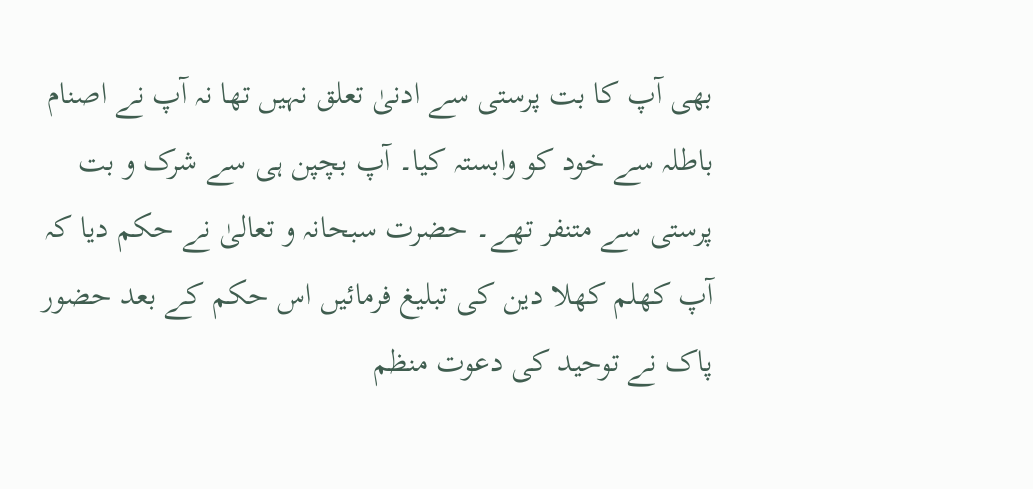بھی آپ کا بت پرستی سے ادنیٰ تعلق نہیں تھا نہ آپ نے اصنام باطلہ سے خود کو وابستہ کیا۔ آپ بچپن ہی سے شرک و بت پرستی سے متنفر تھے۔ حضرت سبحانہ و تعالیٰ نے حکم دیا کہ آپ کھلم کھلا دین کی تبلیغ فرمائیں اس حکم کے بعد حضور پاک نے توحید کی دعوت منظم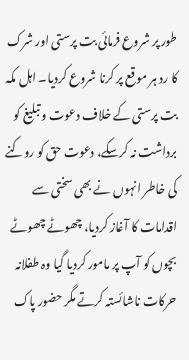طور پر شروع فرمائی بت پرستی اور شرک کا رد ہر موقع پر کرنا شروع کردیا۔ اہل مکہ بت پرستی کے خلاف دعوت و تبلیغ کو برداشت نہ کرسکے، دعوت حق کو روکنے کی خاطر انہوں نے بھی سختی سے اقدامات کا آغاز کردیا، چھوٹے چھوٹے بچوں کو آپ پر مامور کردیا گیا وہ طفلانہ حرکات ناشائستہ کرتے مگر حضور پاک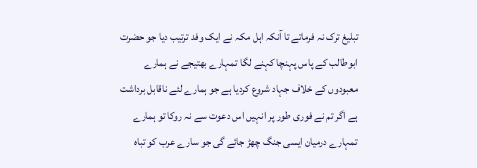تبلیغ ترک نہ فرماتے تا آنکہ اہل مکہ نے ایک وفد ترتیب دیا جو حضرت ابوطالب کے پاس پہنچا کہنے لگا تمہارے بھتیجے نے ہمارے معبودوں کے خلاف جہاد شروع کردیا ہے جو ہمارے لئے ناقابل برداشت ہے اگر تم نے فوری طور پر انہیں اس دعوت سے نہ روکا تو ہمارے تمہارے درمیان ایسی جنگ چھڑ جائے گی جو سارے عرب کو تباہ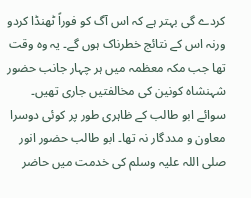کردے گی بہتر ہے کہ اس آگ کو فوراً ٹھنڈا کردو ورنہ اس کے نتائج خطرناک ہوں گے۔ یہ وہ وقت تھا جب مکہ معظمہ میں ہر چہار جانب حضور شہنشاہ کونین کی مخالفتیں جاری تھیں۔ سوائے ابو طالب کے ظاہری طور پر کوئی دوسرا معاون و مددگار نہ تھا۔ ابو طالب حضور انور صلی اللہ علیہ وسلم کی خدمت میں حاضر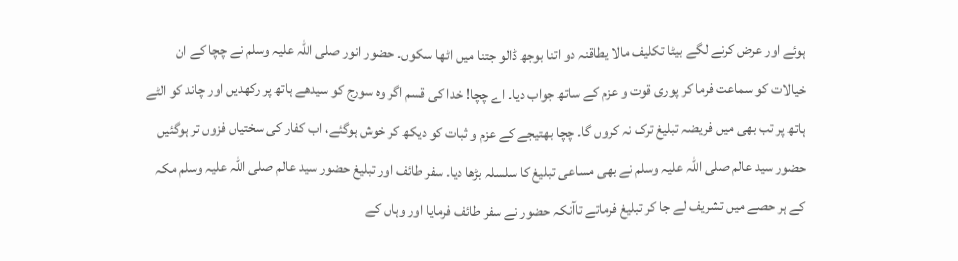ہوئے اور عرض کرنے لگے بیٹا تکلیف مالا یطاقنہ دو اتنا بوجھ ڈالو جتنا میں اٹھا سکوں۔ حضور انور صلی اللہ علیہ وسلم نے چچا کے ان خیالات کو سماعت فرما کر پوری قوت و عزم کے ساتھ جواب دیا۔ اے چچا! خدا کی قسم اگر وہ سورج کو سیدھے ہاتھ پر رکھدیں اور چاند کو الٹے ہاتھ پر تب بھی میں فریضہ تبلیغ ترک نہ کروں گا۔ چچا بھتیجے کے عزم و ثبات کو دیکھ کر خوش ہوگئے، اب کفار کی سختیاں فزوں تر ہوگئیں حضور سید عالم صلی اللہ علیہ وسلم نے بھی مساعی تبلیغ کا سلسلہ بڑھا دیا۔ سفر طائف اور تبلیغ حضور سید عالم صلی اللہ علیہ وسلم مکہ کے ہر حصے میں تشریف لے جا کر تبلیغ فرماتے تاآنکہ حضور نے سفر طائف فرمایا اور وہاں کے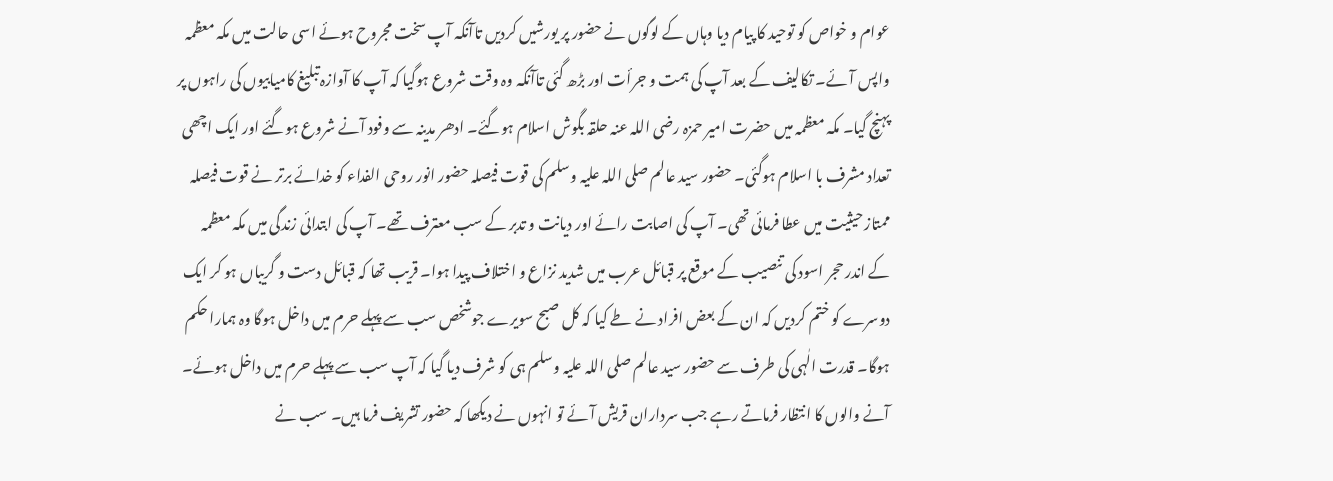عوام و خواص کو توحید کا پیام دیا وہاں کے لوگوں نے حضور پر یورشیں کردیں تاآنکہ آپ سخت مجروح ہوئے اسی حالت میں مکہ معظمہ واپس آئے۔ تکالیف کے بعد آپ کی ہمت و جرأت اور بڑھ گئی تاآنکہ وہ وقت شروع ہوگیا کہ آپ کا آوازہ تبلیغ کامیابیوں کی راہوں پر پہنچ گیا۔ مکہ معظمہ میں حضرت امیر حمزہ رضی اللہ عنہ حلقہ بگوش اسلام ہوگئے۔ ادھر مدینہ سے وفود آنے شروع ہوگئے اور ایک اچھی تعداد مشرف با اسلام ہوگئی۔ حضور سید عالم صلی اللہ علیہ وسلم کی قوت فیصلہ حضور انور روحی الفداء کو خدائے برتر نے قوت فیصلہ ممتاز حیثیت میں عطا فرمائی تھی۔ آپ کی اصابت رائے اور دیانت و تدبر کے سب معترف تھے۔ آپ کی ابتدائی زندگی میں مکہ معظمہ کے اندر حجر اسود کی تنصیب کے موقع پر قبائل عرب میں شدید نزاع و اختلاف پیدا ہوا۔ قریب تھا کہ قبائل دست و گریباں ہو کر ایک دوسرے کو ختم کردیں کہ ان کے بعض افراد نے طے کیا کہ کل صبح سویرے جوشخص سب سے پہلے حرم میں داخل ہوگا وہ ہمارا حکم ہوگا۔ قدرت الٰہی کی طرف سے حضور سید عالم صلی اللہ علیہ وسلم ہی کو شرف دیا گیا کہ آپ سب سے پہلے حرم میں داخل ہوئے۔ آنے والوں کا انتظار فرماتے رہے جب سرداران قریش آئے تو انہوں نے دیکھا کہ حضور تشریف فرما ہیں۔ سب نے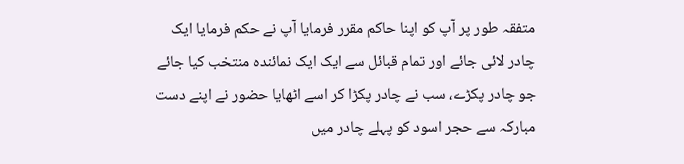متفقہ طور پر آپ کو اپنا حاکم مقرر فرمایا آپ نے حکم فرمایا ایک چادر لائی جائے اور تمام قبائل سے ایک ایک نمائندہ منتخب کیا جائے جو چادر پکڑے، سب نے چادر پکڑا کر اسے اٹھایا حضور نے اپنے دست مبارکہ سے حجر اسود کو پہلے چادر میں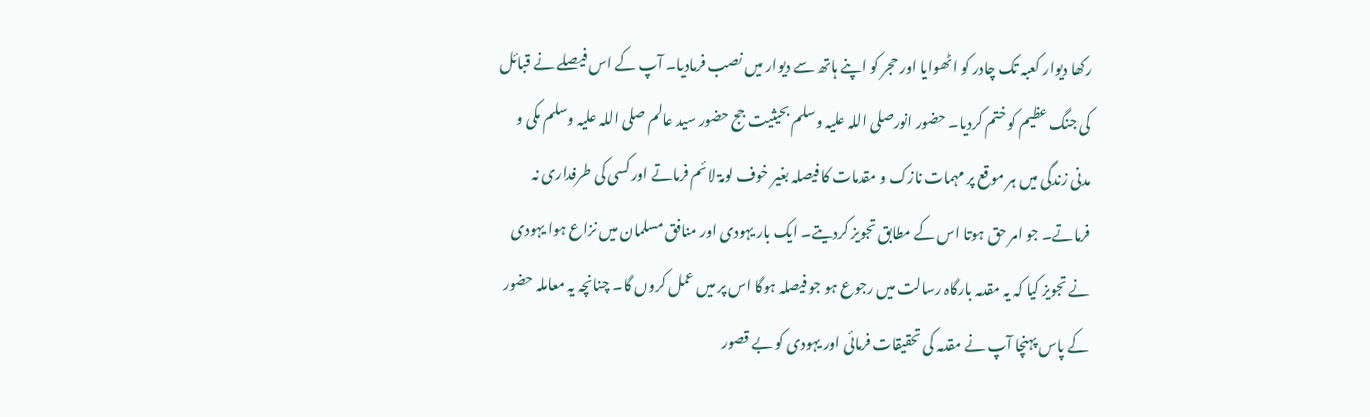رکھا دیوار کعبہ تک چادر کو اٹھوایا اور حجر کو اپنے ہاتھ سے دیوار میں نصب فرمادیا۔ آپ کے اس فیصلے نے قبائل کی جنگ عظیم کو ختم کردیا۔ حضور انورصلی اللہ علیہ وسلم بحیثیت جج حضور سید عالم صلی اللہ علیہ وسلم مکی و مدنی زندگی میں ہر موقع پر مہمات نازک و مقدمات کا فیصلہ بغیر خوف لومۃ لائم فرماتے اور کسی کی طرفداری نہ فرماتے۔ جو امر حق ہوتا اس کے مطابق تجویز کردیتے۔ ایک بار یہودی اور منافق مسلمان میں نزاع ہوا یہودی نے تجویز کیا کہ یہ مقدمہ بارگاہ رسالت میں رجوع ہو جو فیصلہ ہوگا اس پر میں عمل کروں گا۔ چنانچہ یہ معاملہ حضور کے پاس پہنچا آپ نے مقدمہ کی تحقیقات فرمائی اور یہودی کو بے قصور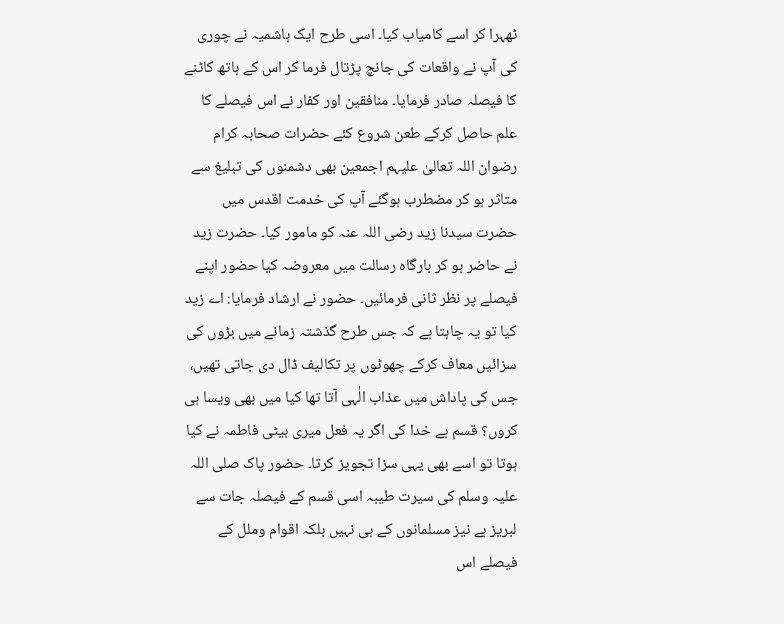ٹھہرا کر اسے کامیاب کیا۔ اسی طرح ایک ہاشمیہ نے چوری کی آپ نے واقعات کی جانچ پڑتال فرما کر اس کے ہاتھ کاٹنے کا فیصلہ صادر فرمایا۔ منافقین اور کفار نے اس فیصلے کا علم حاصل کرکے طعن شروع کئے حضرات صحابہ کرام رضوان اللہ تعالیٰ علیہم اجمعین بھی دشمنوں کی تبلیغ سے متاثر ہو کر مضطرب ہوگئے آپ کی خدمت اقدس میں حضرت سیدنا زید رضی اللہ عنہ کو مامور کیا۔ حضرت زید نے حاضر ہو کر بارگاہ رسالت میں معروضہ کیا حضور اپنے فیصلے پر نظر ثانی فرمائیں۔ حضور نے ارشاد فرمایا: اے زید کیا تو یہ چاہتا ہے کہ جس طرح گذشتہ زمانے میں بڑوں کی سزائیں معاف کرکے چھوٹوں پر تکالیف ڈال دی جاتی تھیں، جس کی پاداش میں عذاب الٰہی آتا تھا کیا میں بھی ویسا ہی کروں؟ قسم ہے خدا کی اگر یہ فعل میری بیٹی فاطمہ نے کیا ہوتا تو اسے بھی یہی سزا تجویز کرتا۔ حضور پاک صلی اللہ علیہ وسلم کی سیرت طیبہ اسی قسم کے فیصلہ جات سے لبریز ہے نیز مسلمانوں کے ہی نہیں بلکہ اقوام وملل کے فیصلے اس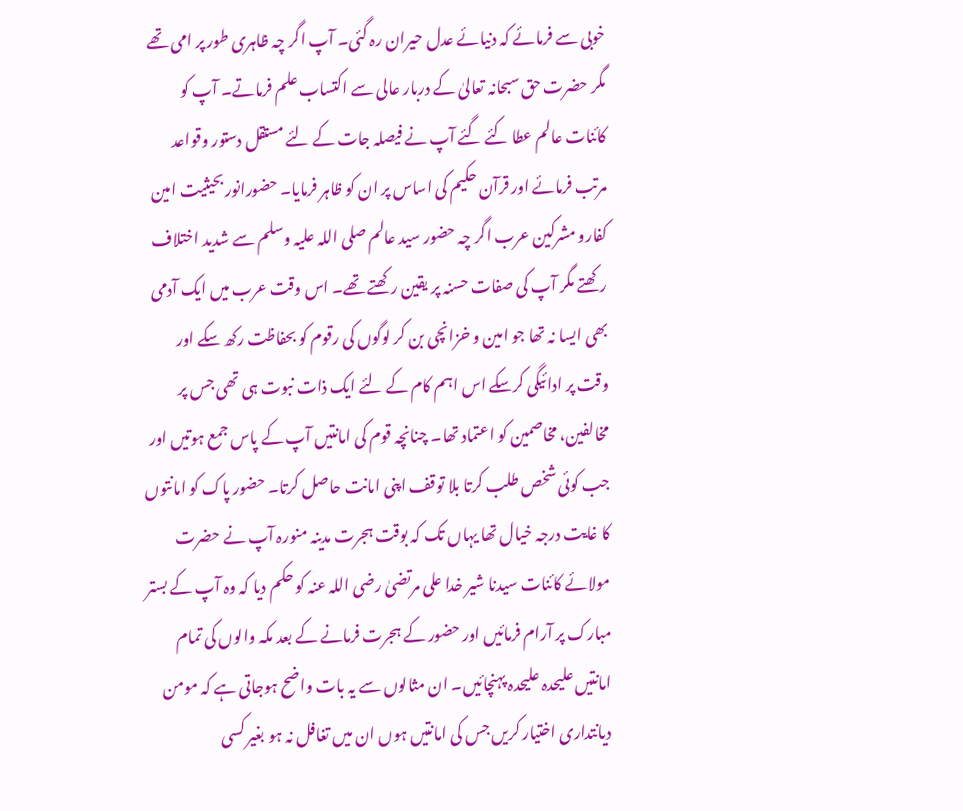خوبی سے فرمائے کہ دنیائے عدل حیران رہ گئی۔ آپ اگر چہ ظاہری طور پر امی تھے مگر حضرت حق سبحانہ تعالیٰ کے دربار عالی سے اکتساب علم فرماتے۔ آپ کو کائنات عالم عطا کئے گئے آپ نے فیصلہ جات کے لئے مستقل دستور وقواعد مرتب فرمائے اور قرآن حکیم کی اساس پر ان کو ظاہر فرمایا۔ حضورانور بحیثیت امین کفارو مشرکین عرب اگر چہ حضور سید عالم صلی اللہ علیہ وسلم سے شدید اختلاف رکھتے مگر آپ کی صفات حسنہ پر یقین رکھتے تھے۔ اس وقت عرب میں ایک آدمی بھی ایسا نہ تھا جو امین و خزانچی بن کر لوگوں کی رقوم کو بحفاظت رکھ سکے اور وقت پر ادائیگی کرسکے اس اہم کام کے لئے ایک ذات نبوت ہی تھی جس پر مخالفین، مخاصمین کو اعتماد تھا۔ چنانچہ قوم کی امانتیں آپ کے پاس جمع ہوتیں اور جب کوئی شخص طلب کرتا بلا توقف اپنی امانت حاصل کرتا۔ حضور پاک کو امانتوں کا غایت درجہ خیال تھا یہاں تک کہ بوقت ہجرت مدینہ منورہ آپ نے حضرت مولائے کائنات سیدنا شیر خدا علی مرتضیٰ رضی اللہ عنہ کو حکم دیا کہ وہ آپ کے بستر مبارک پر آرام فرمائیں اور حضور کے ہجرت فرمانے کے بعد مکہ والوں کی تمام امانتیں علیحدہ علیحدہ پہنچائیں۔ ان مثالوں سے یہ بات واضح ہوجاتی ہے کہ مومن دیانتداری اختیار کریں جس کی امانتیں ہوں ان میں تغافل نہ ہو بغیر کسی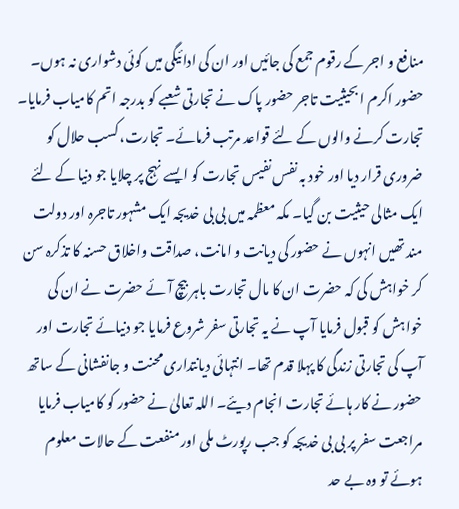منافع و اجر کے رقوم جمع کی جائیں اور ان کی ادائیگی میں کوئی دشواری نہ ہوں۔ حضور اکرم ا بحیثیت تاجر حضور پاک نے تجارتی شعبے کو بدرجہ اتم کامیاب فرمایا۔ تجارت کرنے والوں کے لئے قواعد مرتب فرمائے۔ تجارت، کسب حلال کو ضروری قرار دیا اور خود بہ نفس نفیس تجارت کو ایسے نہج پر چلایا جو دنیا کے لئے ایک مثالی حیثیت بن گیا۔ مکہ معظمہ میں بی بی خدیجہ ایک مشہور تاجرہ اور دولت مند تھیں انہوں نے حضور کی دیانت و امانت، صداقت واخلاق حسنہ کا تذکرہ سن کر خواہش کی کہ حضرت ان کا مال تجارت باہر بیچ آئے حضرت نے ان کی خواہش کو قبول فرمایا آپ نے یہ تجارتی سفر شروع فرمایا جو دنیائے تجارت اور آپ کی تجارتی زندگی کا پہلا قدم تھا۔ انتہائی دیانتداری محنت و جانفشانی کے ساتھ حضور نے کار ہائے تجارت انجام دیئے۔ اللہ تعالیٰ نے حضور کو کامیاب فرمایا مراجعت سفر پر بی بی خدیجہ کو جب رپورٹ ملی اور منفعت کے حالات معلوم ہوئے تو وہ بے حد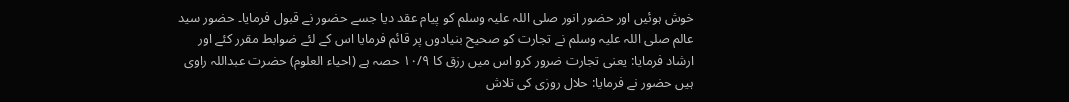خوش ہوئیں اور حضور انور صلی اللہ علیہ وسلم کو پیام عقد دیا جسے حضور نے قبول فرمایا۔ حضور سید عالم صلی اللہ علیہ وسلم نے تجارت کو صحیح بنیادوں پر قائم فرمایا اس کے لئے ضوابط مقرر کئے اور ارشاد فرمایا: یعنی تجارت ضرور کرو اس میں رزق کا ۱۰/۹ حصہ ہے (احیاء العلوم) حضرت عبداللہ راوی ہیں حضور نے فرمایا: حلال روزی کی تلاش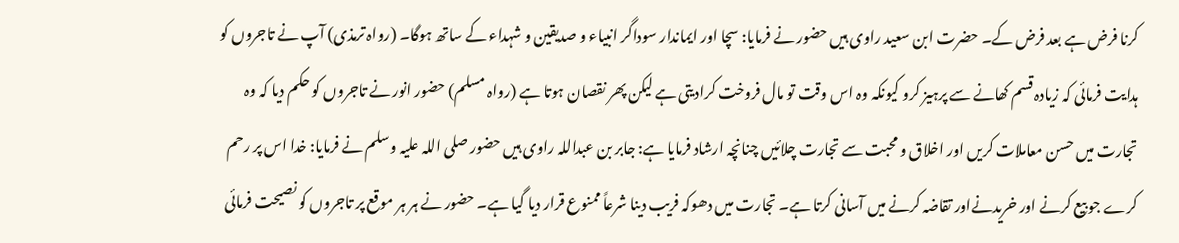کرنا فرض ہے بعد فرض کے۔ حضرت ابن سعید راوی ہیں حضور نے فرمایا: سچا اور ایماندار سوداگر انبیاء و صدیقین و شہداء کے ساتھ ہوگا۔ (رواہ ترمذی) آپ نے تاجروں کو ہدایت فرمائی کہ زیادہ قسم کھانے سے پرہیز کرو کیونکہ وہ اس وقت تو مال فروخت کرادیتی ہے لیکن پھر نقصان ہوتا ہے (رواہ مسلم) حضور انور نے تاجروں کو حکم دیا کہ وہ تجارت میں حسن معاملات کریں اور اخلاق و محبت سے تجارت چلائیں چنانچہ ارشاد فرمایا ہے: جابر بن عبداللہ راوی ہیں حضور صلی اللہ علیہ وسلم نے فرمایا: خدا اس پر رحم کرے جو بیع کرنے اور خریدنےاور تقاضہ کرنے میں آسانی کرتا ہے۔ تجارت میں دھوکہ فریب دینا شرعاً ممنوع قرار دیا گیا ہے۔ حضور نے ہر ہر موقع پر تاجروں کو نصیحت فرمائی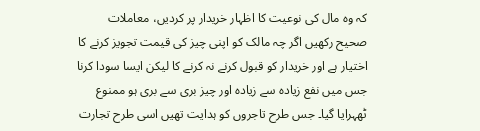کہ وہ مال کی نوعیت کا اظہار خریدار پر کردیں، معاملات صحیح رکھیں اگر چہ مالک کو اپنی چیز کی قیمت تجویز کرنے کا اختیار ہے اور خریدار کو قبول کرنے نہ کرنے کا لیکن ایسا سودا کرنا جس میں نفع زیادہ سے زیادہ اور چیز بری سے بری ہو ممنوع ٹھہرایا گیا۔ جس طرح تاجروں کو ہدایت تھیں اسی طرح تجارت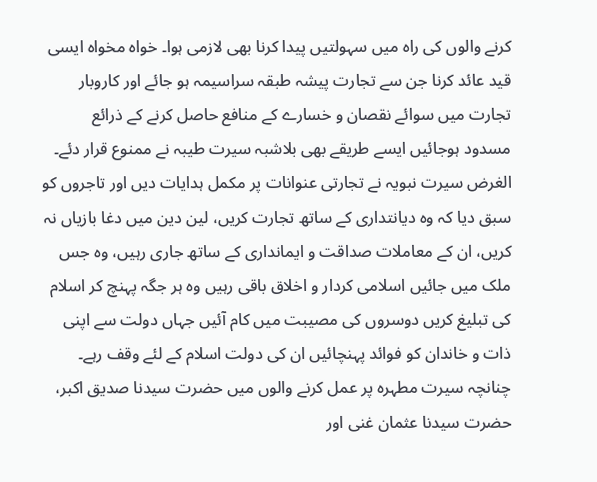کرنے والوں کی راہ میں سہولتیں پیدا کرنا بھی لازمی ہوا۔ خواہ مخواہ ایسی قید عائد کرنا جن سے تجارت پیشہ طبقہ سراسیمہ ہو جائے اور کاروبار تجارت میں سوائے نقصان و خسارے کے منافع حاصل کرنے کے ذرائع مسدود ہوجائیں ایسے طریقے بھی بلاشبہ سیرت طیبہ نے ممنوع قرار دئے۔ الغرض سیرت نبویہ نے تجارتی عنوانات پر مکمل ہدایات دیں اور تاجروں کو سبق دیا کہ وہ دیانتداری کے ساتھ تجارت کریں، لین دین میں دغا بازیاں نہ کریں، ان کے معاملات صداقت و ایمانداری کے ساتھ جاری رہیں، وہ جس ملک میں جائیں اسلامی کردار و اخلاق باقی رہیں وہ ہر جگہ پہنچ کر اسلام کی تبلیغ کریں دوسروں کی مصیبت میں کام آئیں جہاں دولت سے اپنی ذات و خاندان کو فوائد پہنچائیں ان کی دولت اسلام کے لئے وقف رہے۔ چنانچہ سیرت مطہرہ پر عمل کرنے والوں میں حضرت سیدنا صدیق اکبر، حضرت سیدنا عثمان غنی اور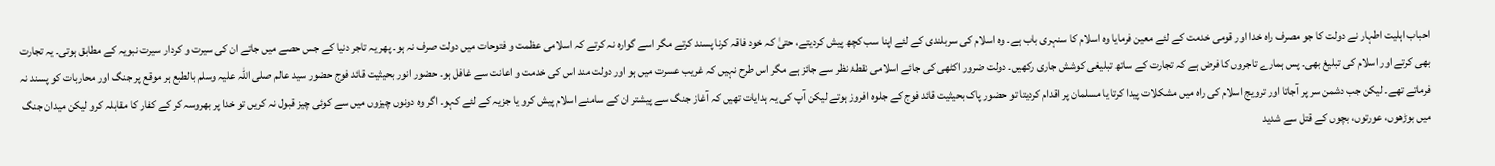احباب اہلیت اطہار نے دولت کا جو مصرف راہ خدا اور قومی خدمت کے لئے معین فرمایا وہ اسلام کا سنہری باب ہے۔ وہ اسلام کی سربلندی کے لئے اپنا سب کچھ پیش کردیتے، حتیٰ کہ خود فاقہ کرنا پسند کرتے مگر اسے گوارہ نہ کرتے کہ اسلامی عظمت و فتوحات میں دولت صرف نہ ہو۔ پھر یہ تاجر دنیا کے جس حصے میں جاتے ان کی سیرت و کردار سیرت نبویہ کے مطابق ہوتی۔ یہ تجارت بھی کرتے اور اسلام کی تبلیغ بھی۔ پس ہمارے تاجروں کا فرض ہے کہ تجارت کے ساتھ تبلیغی کوشش جاری رکھیں۔ دولت ضرور اکٹھی کی جائے اسلامی نقطۂ نظر سے جائز ہے مگر اس طرح نہیں کہ غریب عسرت میں ہو اور دولت مند اس کی خدمت و اعانت سے غافل ہو۔ حضور انور بحیثیت قائد فوج حضور سید عالم صلی اللہ علیہ وسلم بالطبع ہر موقع پر جنگ اور محاربات کو پسند نہ فرماتے تھے۔ لیکن جب دشمن سر پر آجاتا اور ترویج اسلام کی راہ میں مشکلات پیدا کرتا یا مسلمان پر اقدام کردیتا تو حضور پاک بحیثیت قائد فوج کے جلوہ افروز ہوتے لیکن آپ کی یہ ہدایات تھیں کہ آغاز جنگ سے پیشتر ان کے سامنے اسلام پیش کرو یا جزیہ کے لئے کہو۔ اگر وہ دونوں چیزوں میں سے کوئی چیز قبول نہ کریں تو خدا پر بھروسہ کر کے کفار کا مقابلہ کرو لیکن میدان جنگ میں بوڑھوں، عورتوں، بچوں کے قتل سے شدید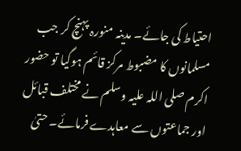احتیاط کی جائے۔ مدینہ منورہ پہنچ کر جب مسلمانوں کا مضبوط مرکز قائم ہوگیا تو حضور اکرم صلی اللہ علیہ وسلم نے مختلف قبائل اور جماعتوں سے معاہدے فرمائے۔ حتیٰ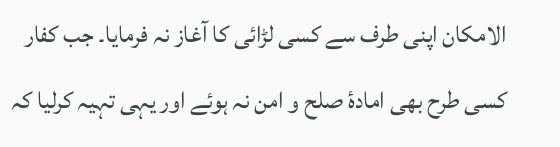الامکان اپنی طرف سے کسی لڑائی کا آغاز نہ فرمایا۔ جب کفار کسی طرح بھی امادۂ صلح و امن نہ ہوئے اور یہی تہیہ کرلیا کہ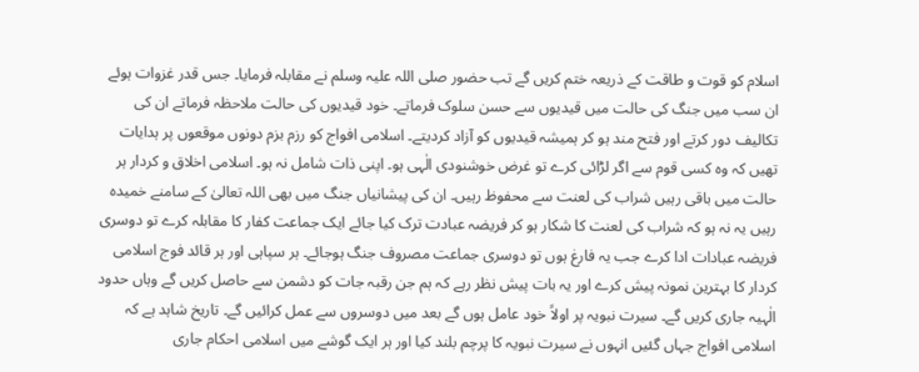اسلام کو قوت و طاقت کے ذریعہ ختم کریں گے تب حضور صلی اللہ علیہ وسلم نے مقابلہ فرمایا۔ جس قدر غزوات ہوئے ان سب میں جنگ کی حالت میں قیدیوں سے حسن سلوک فرماتے۔ خود قیدیوں کی حالت ملاحظہ فرماتے ان کی تکالیف دور کرتے اور فتح مند ہو کر ہمیشہ قیدیوں کو آزاد کردیتے۔ اسلامی افواج کو رزم بزم دونوں موقعوں پر ہدایات تھیں کہ وہ کسی قوم سے اگر لڑائی کرے تو غرض خوشنودی الٰہی ہو۔ اپنی ذات شامل نہ ہو۔ اسلامی اخلاق و کردار ہر حالت میں باقی رہیں شراب کی لعنت سے محفوظ رہیں۔ ان کی پیشانیاں جنگ میں بھی اللہ تعالیٰ کے سامنے خمیدہ رہیں یہ نہ ہو کہ شراب کی لعنت کا شکار ہو کر فریضہ عبادت ترک کیا جائے ایک جماعت کفار کا مقابلہ کرے تو دوسری فریضہ عبادات ادا کرے جب یہ فارغ ہوں تو دوسری جماعت مصروف جنگ ہوجائے۔ ہر سپاہی اور ہر قائد فوج اسلامی کردار کا بہترین نمونہ پیش کرے اور یہ بات پیش نظر رہے کہ ہم جن رقبہ جات کو دشمن سے حاصل کریں گے وہاں حدود الٰہیہ جاری کریں گے۔ سیرت نبویہ پر اولاً خود عامل ہوں گے بعد میں دوسروں سے عمل کرائیں گے۔ تاریخ شاہد ہے کہ اسلامی افواج جہاں گئیں انہوں نے سیرت نبویہ کا پرچم بلند کیا اور ہر ایک گوشے میں اسلامی احکام جاری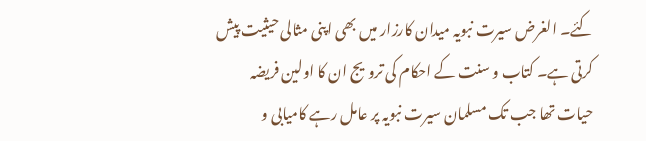کئے۔ الغرض سیرت نبویہ میدان کارزار میں بھی اپنی مثالی حیثیت پیش کرتی ہے۔ کتاب و سنت کے احکام کی ترویج ان کا اولین فریضہ حیات تھا جب تک مسلمان سیرت نبویہ پر عامل رہے کامیابی و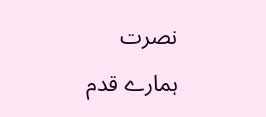نصرت ہمارے قدم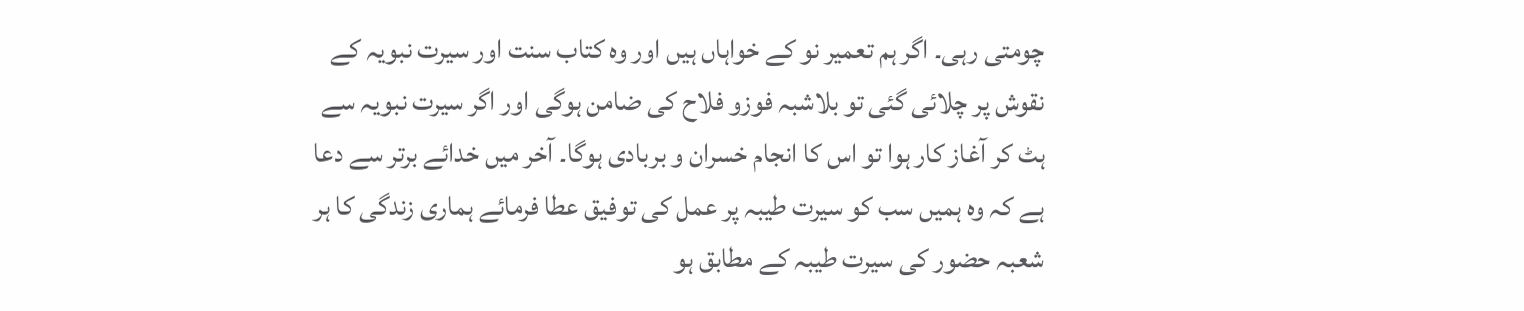چومتی رہی۔ اگر ہم تعمیر نو کے خواہاں ہیں اور وہ کتاب سنت اور سیرت نبویہ کے نقوش پر چلائی گئی تو بلاشبہ فوزو فلاح کی ضامن ہوگی اور اگر سیرت نبویہ سے ہٹ کر آغاز کار ہوا تو اس کا انجام خسران و بربادی ہوگا۔ آخر میں خدائے برتر سے دعا ہے کہ وہ ہمیں سب کو سیرت طیبہ پر عمل کی توفیق عطا فرمائے ہماری زندگی کا ہر شعبہ حضور کی سیرت طیبہ کے مطابق ہو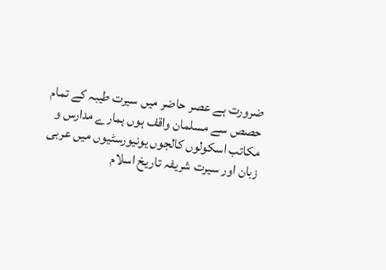ضرورت ہے عصر حاضر میں سیرت طیبہ کے تمام حصص سے مسلمان واقف ہوں ہمارے مدارس و مکاتب اسکولوں کالجوں یونیورسٹیوں میں عربی زبان اور سیرت شریفہ تاریخ اسلام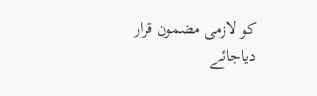کو لازمی مضمون قرار دیاجائے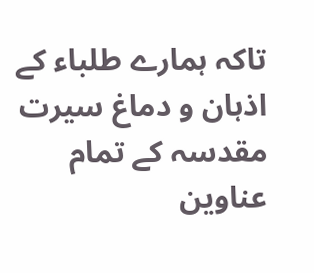تاکہ ہمارے طلباء کے اذہان و دماغ سیرت مقدسہ کے تمام عناوین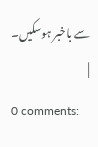سے باخبر ہوسکیں۔ |
0 comments: